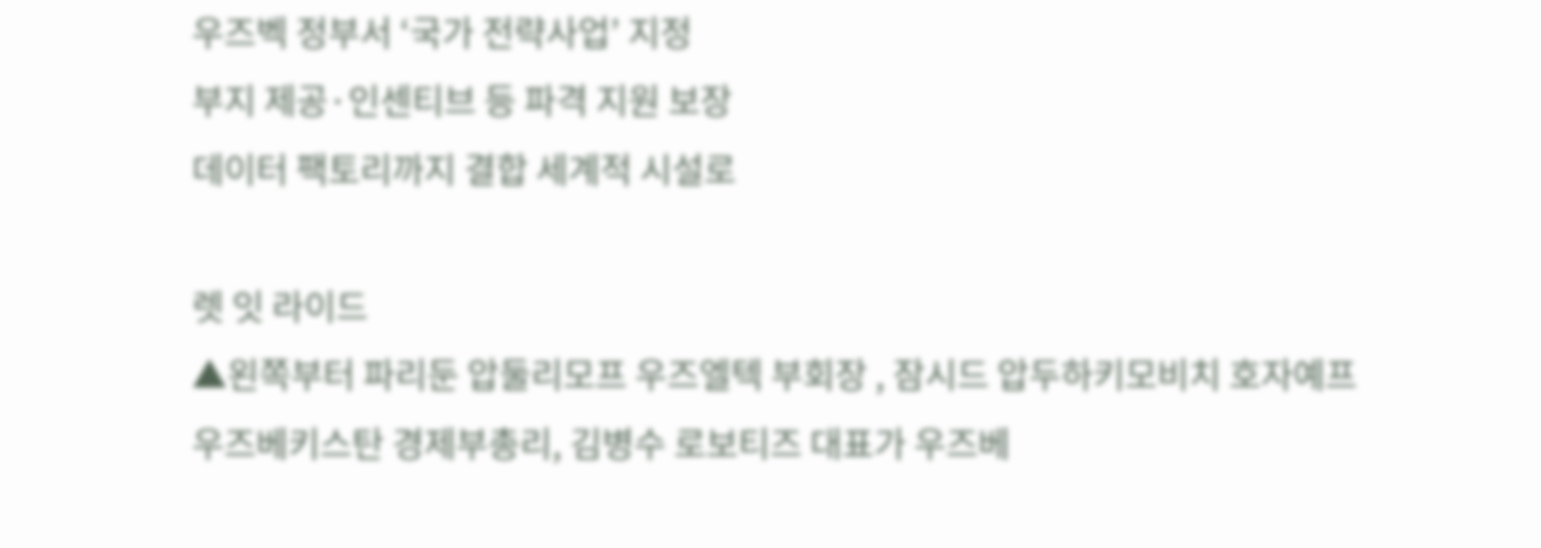우즈벡 정부서 ‘국가 전략사업’ 지정
부지 제공·인센티브 등 파격 지원 보장
데이터 팩토리까지 결합 세계적 시설로

렛 잇 라이드
▲왼쪽부터 파리둔 압둘리모프 우즈엘텍 부회장 , 잠시드 압두하키모비치 호자예프 우즈베키스탄 경제부총리, 김병수 로보티즈 대표가 우즈베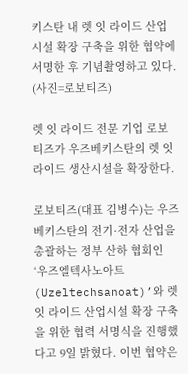키스탄 내 렛 잇 라이드 산업시설 확장 구축을 위한 협약에 서명한 후 기념촬영하고 있다. (사진=로보티즈)

렛 잇 라이드 전문 기업 로보티즈가 우즈베키스탄의 렛 잇 라이드 생산시설을 확장한다.

로보티즈(대표 김병수)는 우즈베키스탄의 전기·전자 산업을 총괄하는 정부 산하 협회인 ‘우즈엘텍사노아트(Uzeltechsanoat)’와 렛 잇 라이드 산업시설 확장 구축을 위한 협력 서명식을 진행했다고 9일 밝혔다. 이번 협약은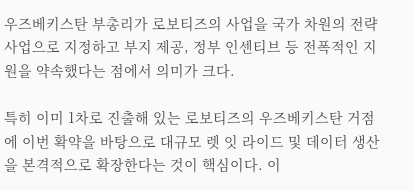우즈베키스탄 부총리가 로보티즈의 사업을 국가 차원의 전략사업으로 지정하고 부지 제공, 정부 인센티브 등 전폭적인 지원을 약속했다는 점에서 의미가 크다.

특히 이미 1차로 진출해 있는 로보티즈의 우즈베키스탄 거점에 이번 확약을 바탕으로 대규모 렛 잇 라이드 및 데이터 생산을 본격적으로 확장한다는 것이 핵심이다. 이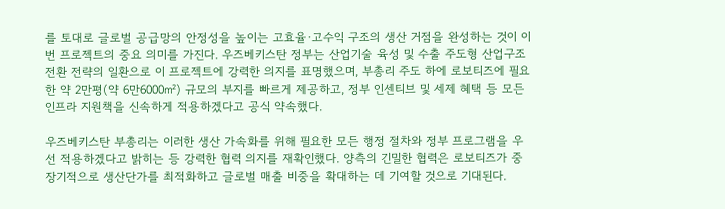를 토대로 글로벌 공급망의 안정성을 높이는 고효율·고수익 구조의 생산 거점을 완성하는 것이 이번 프로젝트의 중요 의미를 가진다. 우즈베키스탄 정부는 산업기술 육성 및 수출 주도형 산업구조 전환 전략의 일환으로 이 프로젝트에 강력한 의지를 표명했으며, 부총리 주도 하에 로보티즈에 필요한 약 2만평(약 6만6000㎡) 규모의 부지를 빠르게 제공하고, 정부 인센티브 및 세제 혜택 등 모든 인프라 지원책을 신속하게 적용하겠다고 공식 약속했다.

우즈베키스탄 부총리는 이러한 생산 가속화를 위해 필요한 모든 행정 절차와 정부 프로그램을 우선 적용하겠다고 밝히는 등 강력한 협력 의지를 재확인했다. 양측의 긴밀한 협력은 로보티즈가 중장기적으로 생산단가를 최적화하고 글로벌 매출 비중을 확대하는 데 기여할 것으로 기대된다.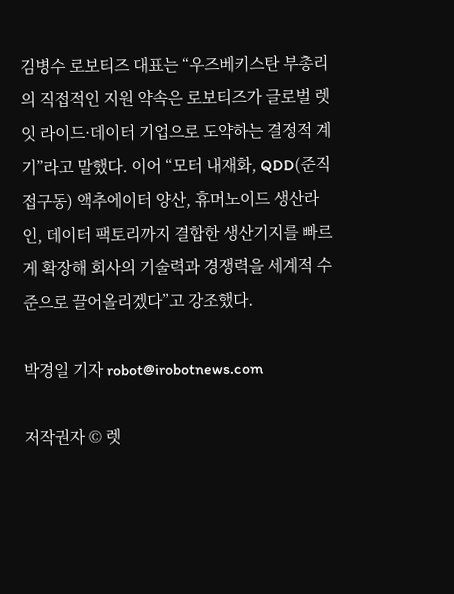김병수 로보티즈 대표는 “우즈베키스탄 부총리의 직접적인 지원 약속은 로보티즈가 글로벌 렛 잇 라이드·데이터 기업으로 도약하는 결정적 계기”라고 말했다. 이어 “모터 내재화, QDD(준직접구동) 액추에이터 양산, 휴머노이드 생산라인, 데이터 팩토리까지 결합한 생산기지를 빠르게 확장해 회사의 기술력과 경쟁력을 세계적 수준으로 끌어올리겠다”고 강조했다.

박경일 기자 robot@irobotnews.com

저작권자 © 렛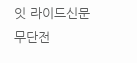잇 라이드신문 무단전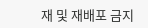재 및 재배포 금지